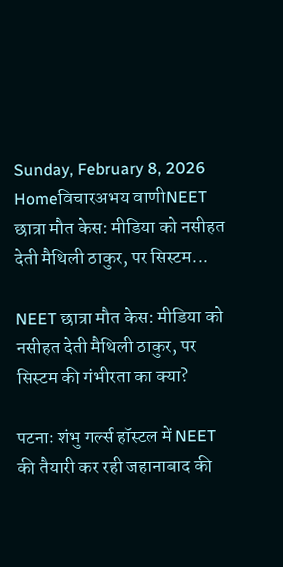Sunday, February 8, 2026
Homeविचारअभय वाणीNEET छात्रा मौत केस: मीडिया को नसीहत देती मैथिली ठाकुर, पर सिस्टम...

NEET छात्रा मौत केस: मीडिया को नसीहत देती मैथिली ठाकुर, पर सिस्टम की गंभीरता का क्या?

पटनाः शंभु गर्ल्स हॉस्टल में NEET की तैयारी कर रही जहानाबाद की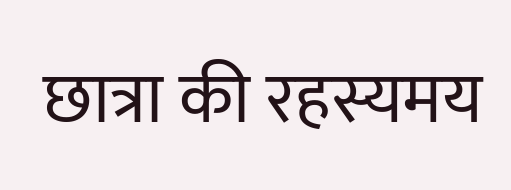छात्रा की रहस्यमय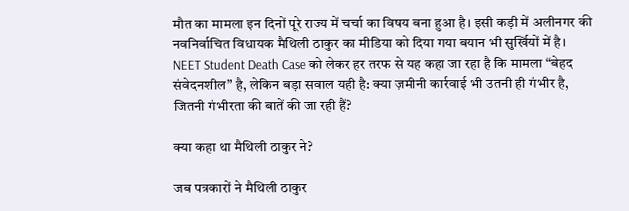मौत का मामला इन दिनों पूरे राज्य में चर्चा का विषय बना हुआ है। इसी कड़ी में अलीनगर की नवनिर्वाचित विधायक मैथिली ठाकुर का मीडिया को दिया गया बयान भी सुर्खियों में है। NEET Student Death Case को लेकर हर तरफ से यह कहा जा रहा है कि मामला “बेहद संवेदनशील” है, लेकिन बड़ा सवाल यही है: क्या ज़मीनी कार्रवाई भी उतनी ही गंभीर है, जितनी गंभीरता की बातें की जा रही हैं?

क्या कहा था मैथिली ठाकुर ने?

जब पत्रकारों ने मैथिली ठाकुर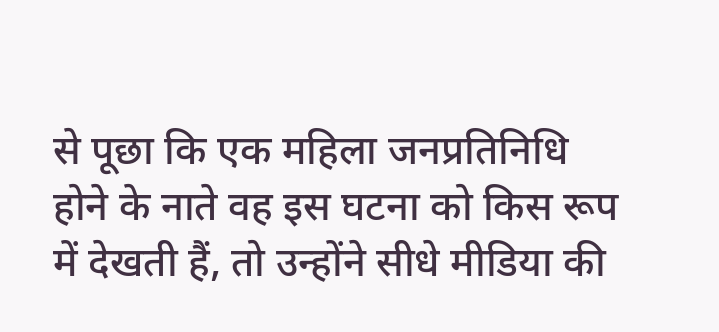से पूछा कि एक महिला जनप्रतिनिधि होने के नाते वह इस घटना को किस रूप में देखती हैं, तो उन्होंने सीधे मीडिया की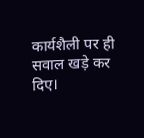कार्यशैली पर ही सवाल खड़े कर दिए।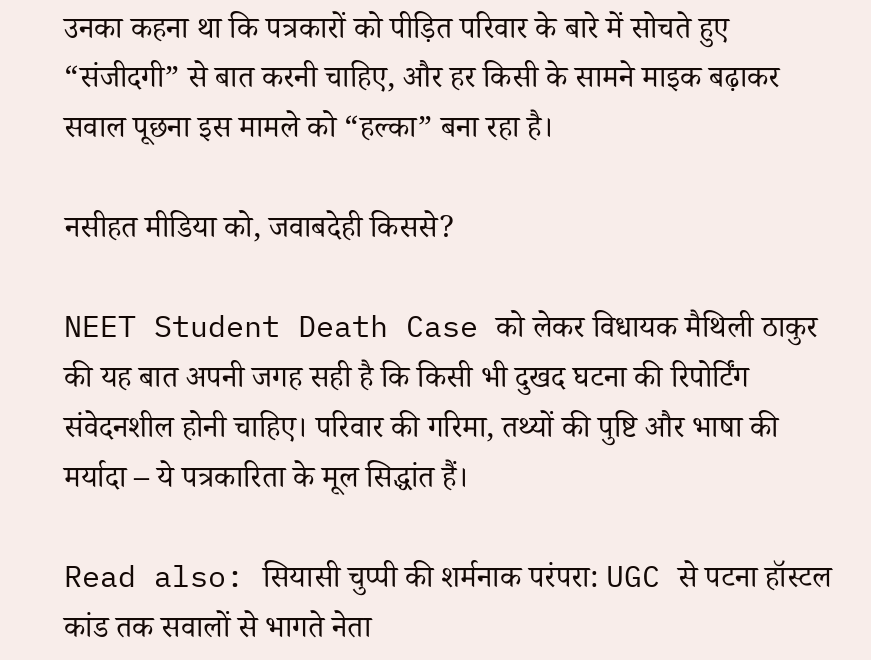उनका कहना था कि पत्रकारों को पीड़ित परिवार के बारे में सोचते हुए “संजीदगी” से बात करनी चाहिए, और हर किसी के सामने माइक बढ़ाकर सवाल पूछना इस मामले को “हल्का” बना रहा है।

नसीहत मीडिया को, जवाबदेही किससे?

NEET Student Death Case को लेकर विधायक मैथिली ठाकुर की यह बात अपनी जगह सही है कि किसी भी दुखद घटना की रिपोर्टिंग संवेदनशील होनी चाहिए। परिवार की गरिमा, तथ्यों की पुष्टि और भाषा की मर्यादा – ये पत्रकारिता के मूल सिद्धांत हैं।

Read also: सियासी चुप्पी की शर्मनाक परंपरा: UGC से पटना हॉस्टल कांड तक सवालों से भागते नेता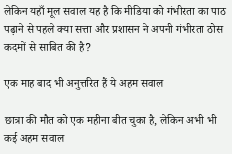लेकिन यहाँ मूल सवाल यह है कि मीडिया को गंभीरता का पाठ पढ़ाने से पहले क्या सत्ता और प्रशासन ने अपनी गंभीरता ठोस कदमों से साबित की है?

एक माह बाद भी अनुत्तरित हैं ये अहम सवाल

छात्रा की मौत को एक महीना बीत चुका है, लेकिन अभी भी कई अहम सवाल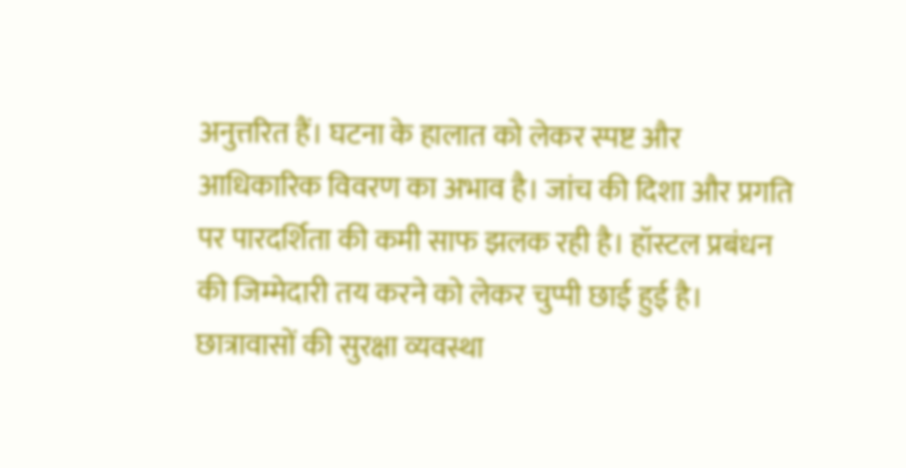अनुत्तरित हैं। घटना के हालात को लेकर स्पष्ट और आधिकारिक विवरण का अभाव है। जांच की दिशा और प्रगति पर पारदर्शिता की कमी साफ झलक रही है। हॉस्टल प्रबंधन की जिम्मेदारी तय करने को लेकर चुप्पी छाई हुई है। छात्रावासों की सुरक्षा व्यवस्था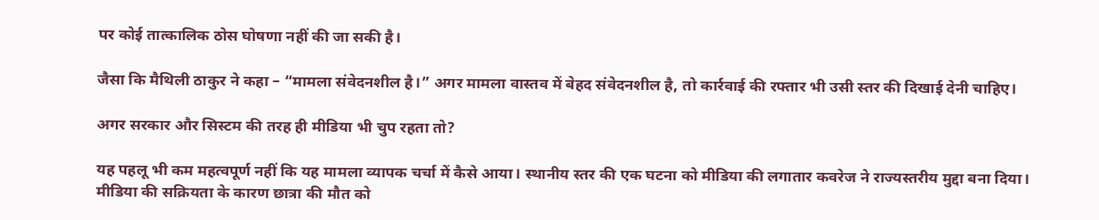पर कोई तात्कालिक ठोस घोषणा नहीं की जा सकी है।

जैसा कि मैथिली ठाकुर ने कहा – “मामला संवेदनशील है।” अगर मामला वास्तव में बेहद संवेदनशील है, तो कार्रवाई की रफ्तार भी उसी स्तर की दिखाई देनी चाहिए।

अगर सरकार और सिस्टम की तरह ही मीडिया भी चुप रहता तो?

यह पहलू भी कम महत्वपूर्ण नहीं कि यह मामला व्यापक चर्चा में कैसे आया। स्थानीय स्तर की एक घटना को मीडिया की लगातार कवरेज ने राज्यस्तरीय मुद्दा बना दिया। मीडिया की सक्रियता के कारण छात्रा की मौत को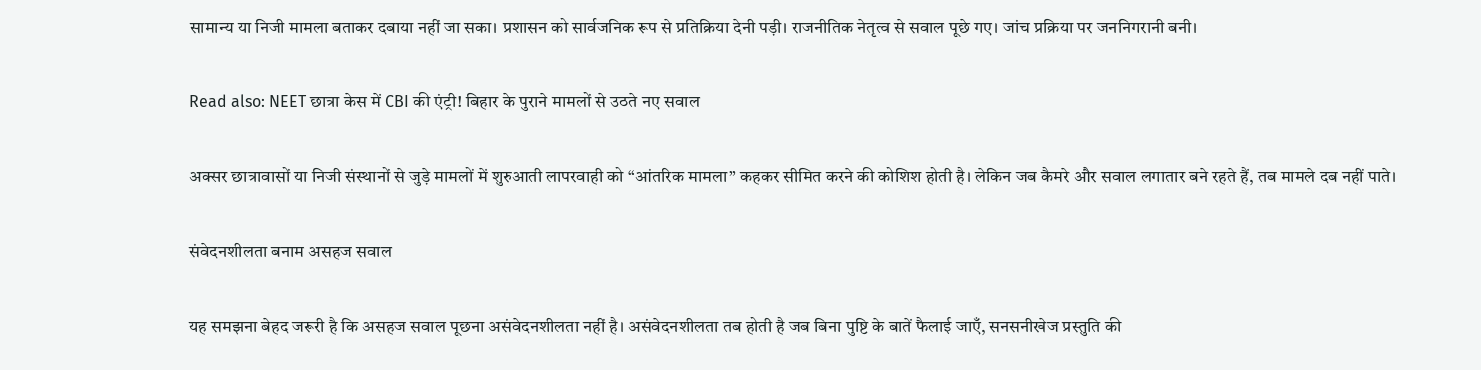सामान्य या निजी मामला बताकर दबाया नहीं जा सका। प्रशासन को सार्वजनिक रूप से प्रतिक्रिया देनी पड़ी। राजनीतिक नेतृत्व से सवाल पूछे गए। जांच प्रक्रिया पर जननिगरानी बनी।

Read also: NEET छात्रा केस में CBI की एंट्री! बिहार के पुराने मामलों से उठते नए सवाल

अक्सर छात्रावासों या निजी संस्थानों से जुड़े मामलों में शुरुआती लापरवाही को “आंतरिक मामला” कहकर सीमित करने की कोशिश होती है। लेकिन जब कैमरे और सवाल लगातार बने रहते हैं, तब मामले दब नहीं पाते।

संवेदनशीलता बनाम असहज सवाल

यह समझना बेहद जरूरी है कि असहज सवाल पूछना असंवेदनशीलता नहीं है। असंवेदनशीलता तब होती है जब बिना पुष्टि के बातें फैलाई जाएँ, सनसनीखेज प्रस्तुति की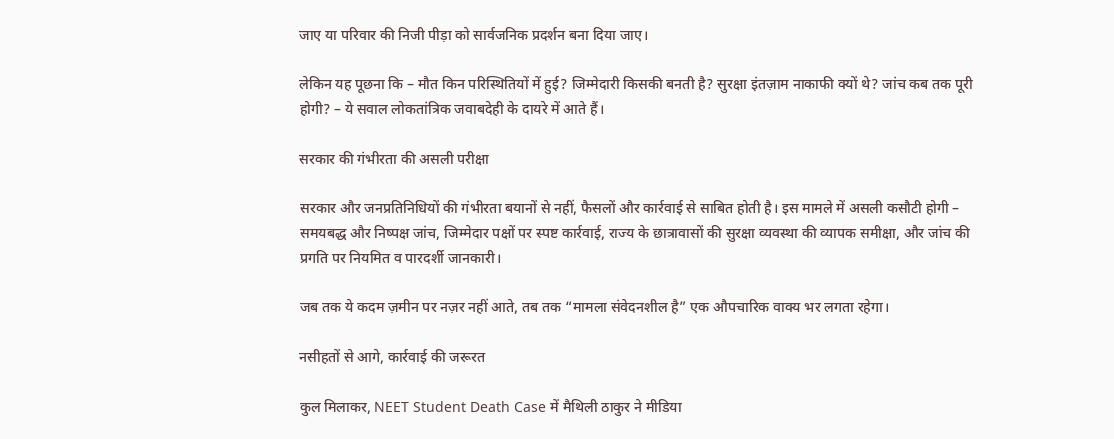जाए या परिवार की निजी पीड़ा को सार्वजनिक प्रदर्शन बना दिया जाए।

लेकिन यह पूछना कि – मौत किन परिस्थितियों में हुई? जिम्मेदारी किसकी बनती है? सुरक्षा इंतज़ाम नाकाफी क्यों थे? जांच कब तक पूरी होगी? – ये सवाल लोकतांत्रिक जवाबदेही के दायरे में आते हैं।

सरकार की गंभीरता की असली परीक्षा

सरकार और जनप्रतिनिधियों की गंभीरता बयानों से नहीं, फैसलों और कार्रवाई से साबित होती है। इस मामले में असली कसौटी होगी – समयबद्ध और निष्पक्ष जांच, जिम्मेदार पक्षों पर स्पष्ट कार्रवाई, राज्य के छात्रावासों की सुरक्षा व्यवस्था की व्यापक समीक्षा, और जांच की प्रगति पर नियमित व पारदर्शी जानकारी।

जब तक ये कदम ज़मीन पर नज़र नहीं आते, तब तक “मामला संवेदनशील है” एक औपचारिक वाक्य भर लगता रहेगा।

नसीहतों से आगे, कार्रवाई की जरूरत

कुल मिलाकर, NEET Student Death Case में मैथिली ठाकुर ने मीडिया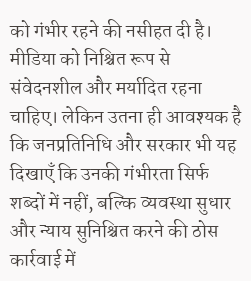को गंभीर रहने की नसीहत दी है। मीडिया को निश्चित रूप से संवेदनशील और मर्यादित रहना चाहिए। लेकिन उतना ही आवश्यक है कि जनप्रतिनिधि और सरकार भी यह दिखाएँ कि उनकी गंभीरता सिर्फ शब्दों में नहीं, बल्कि व्यवस्था सुधार और न्याय सुनिश्चित करने की ठोस कार्रवाई में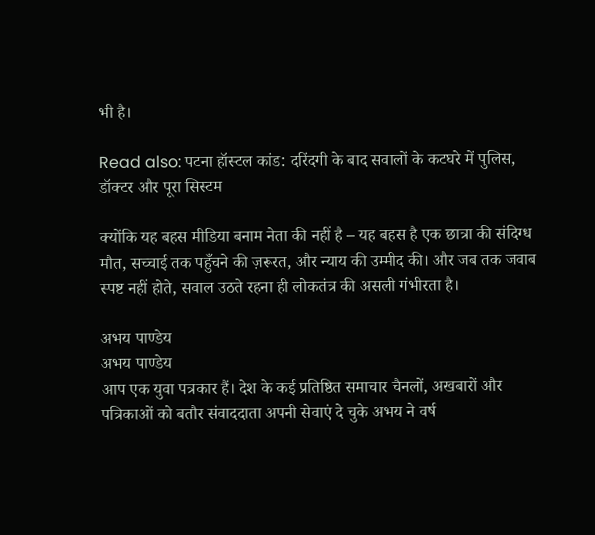भी है।

Read also: पटना हॉस्टल कांड: दरिंदगी के बाद सवालों के कटघरे में पुलिस, डॉक्टर और पूरा सिस्टम

क्योंकि यह बहस मीडिया बनाम नेता की नहीं है – यह बहस है एक छात्रा की संदिग्ध मौत, सच्चाई तक पहुँचने की ज़रूरत, और न्याय की उम्मीद की। और जब तक जवाब स्पष्ट नहीं होते, सवाल उठते रहना ही लोकतंत्र की असली गंभीरता है।

अभय पाण्डेय
अभय पाण्डेय
आप एक युवा पत्रकार हैं। देश के कई प्रतिष्ठित समाचार चैनलों, अखबारों और पत्रिकाओं को बतौर संवाददाता अपनी सेवाएं दे चुके अभय ने वर्ष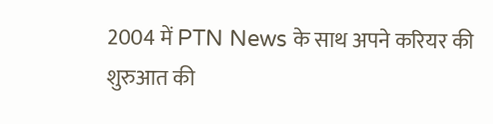2004 में PTN News के साथ अपने करियर की शुरुआत की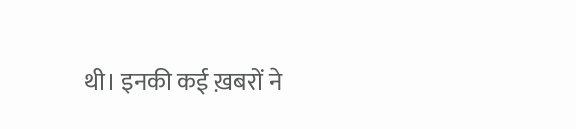थी। इनकी कई ख़बरों ने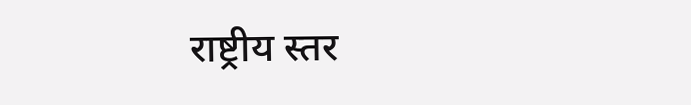राष्ट्रीय स्तर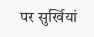पर सुर्खियां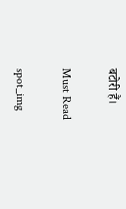बटोरी हैं।

Must Read

spot_img